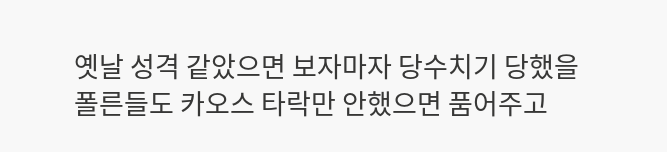옛날 성격 같았으면 보자마자 당수치기 당했을 폴른들도 카오스 타락만 안했으면 품어주고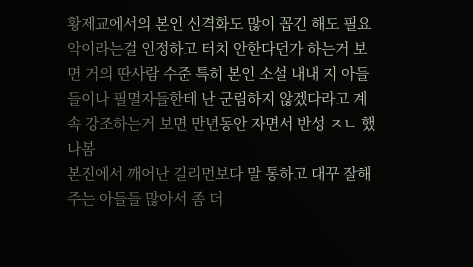황제교에서의 본인 신격화도 많이 꼽긴 해도 필요악이라는걸 인정하고 터치 안한다던가 하는거 보면 거의 딴사람 수준 특히 본인 소설 내내 지 아들들이나 필멸자들한테 난 군림하지 않겠다라고 계속 강조하는거 보면 만년동안 자면서 반성 ㅈㄴ 했나봄
본진에서 깨어난 길리먼보다 말 통하고 대꾸 잘해주는 아들들 많아서 좀 더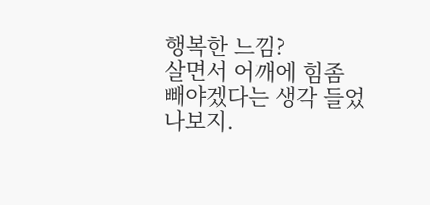행복한 느낌?
살면서 어깨에 힘좀 빼야겠다는 생각 들었나보지.